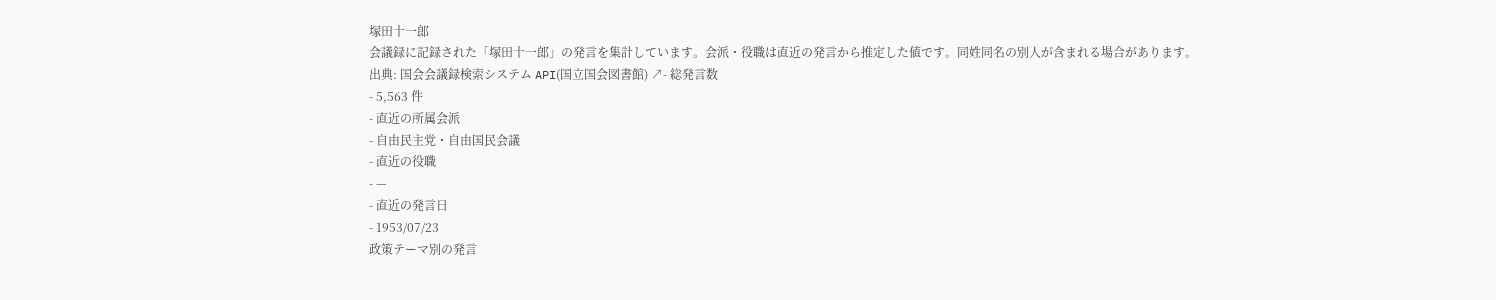塚田十一郎
会議録に記録された「塚田十一郎」の発言を集計しています。会派・役職は直近の発言から推定した値です。同姓同名の別人が含まれる場合があります。
出典: 国会会議録検索システム API(国立国会図書館) ↗- 総発言数
- 5,563 件
- 直近の所属会派
- 自由民主党・自由国民会議
- 直近の役職
- —
- 直近の発言日
- 1953/07/23
政策テーマ別の発言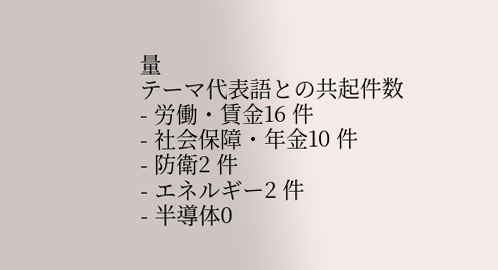量
テーマ代表語との共起件数- 労働・賃金16 件
- 社会保障・年金10 件
- 防衛2 件
- エネルギー2 件
- 半導体0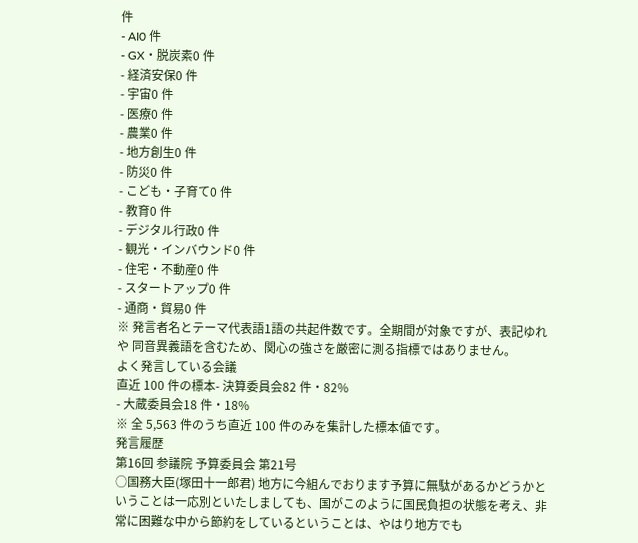件
- AI0 件
- GX・脱炭素0 件
- 経済安保0 件
- 宇宙0 件
- 医療0 件
- 農業0 件
- 地方創生0 件
- 防災0 件
- こども・子育て0 件
- 教育0 件
- デジタル行政0 件
- 観光・インバウンド0 件
- 住宅・不動産0 件
- スタートアップ0 件
- 通商・貿易0 件
※ 発言者名とテーマ代表語1語の共起件数です。全期間が対象ですが、表記ゆれや 同音異義語を含むため、関心の強さを厳密に測る指標ではありません。
よく発言している会議
直近 100 件の標本- 決算委員会82 件・82%
- 大蔵委員会18 件・18%
※ 全 5,563 件のうち直近 100 件のみを集計した標本値です。
発言履歴
第16回 参議院 予算委員会 第21号
○国務大臣(塚田十一郎君) 地方に今組んでおります予算に無駄があるかどうかということは一応別といたしましても、国がこのように国民負担の状態を考え、非常に困難な中から節約をしているということは、やはり地方でも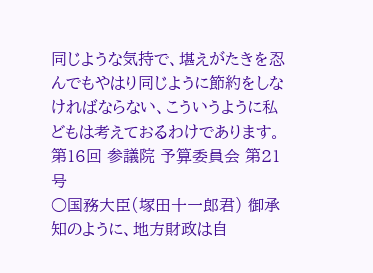同じような気持で、堪えがたきを忍んでもやはり同じように節約をしなければならない、こういうように私どもは考えておるわけであります。
第16回 参議院 予算委員会 第21号
○国務大臣(塚田十一郎君) 御承知のように、地方財政は自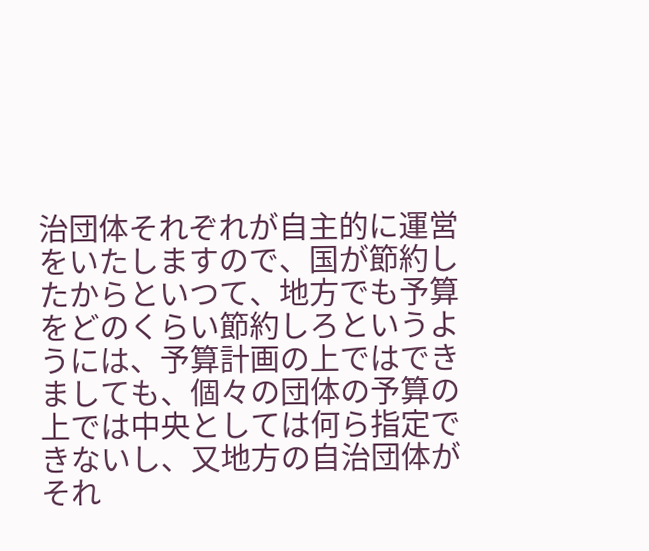治団体それぞれが自主的に運営をいたしますので、国が節約したからといつて、地方でも予算をどのくらい節約しろというようには、予算計画の上ではできましても、個々の団体の予算の上では中央としては何ら指定できないし、又地方の自治団体がそれ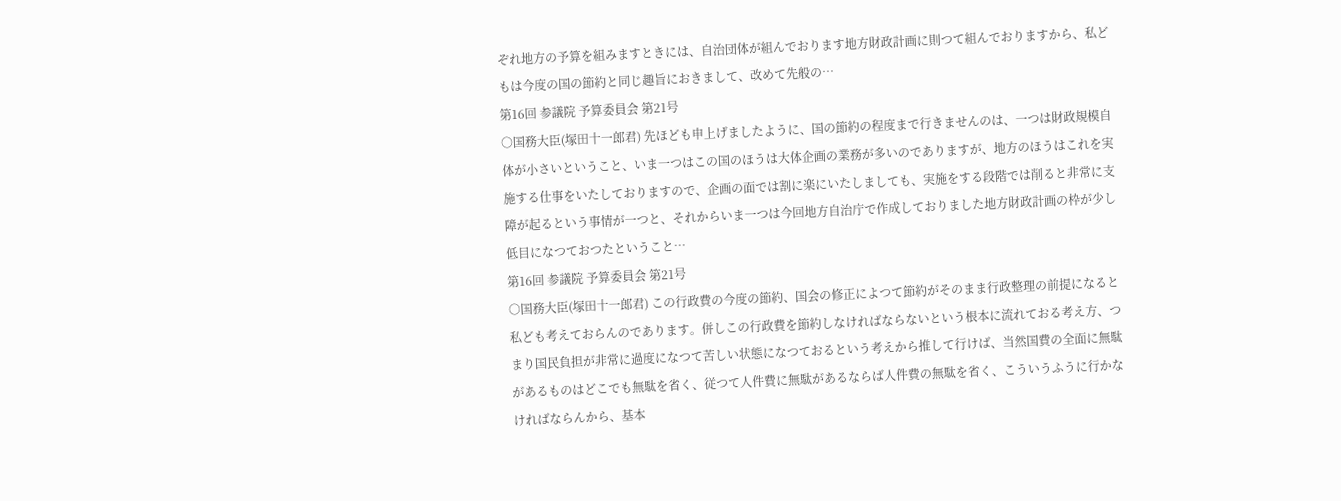ぞれ地方の予算を組みますときには、自治団体が組んでおります地方財政計画に則つて組んでおりますから、私どもは今度の国の節約と同じ趣旨におきまして、改めて先般の…
第16回 参議院 予算委員会 第21号
○国務大臣(塚田十一郎君) 先ほども申上げましたように、国の節約の程度まで行きませんのは、一つは財政規模自体が小さいということ、いま一つはこの国のほうは大体企画の業務が多いのでありますが、地方のほうはこれを実施する仕事をいたしておりますので、企画の面では割に楽にいたしましても、実施をする段階では削ると非常に支障が起るという事情が一つと、それからいま一つは今回地方自治庁で作成しておりました地方財政計画の枠が少し低目になつておつたということ…
第16回 参議院 予算委員会 第21号
○国務大臣(塚田十一郎君) この行政費の今度の節約、国会の修正によつて節約がそのまま行政整理の前提になると私ども考えておらんのであります。併しこの行政費を節約しなければならないという根本に流れておる考え方、つまり国民負担が非常に過度になつて苦しい状態になつておるという考えから推して行けば、当然国費の全面に無駄があるものはどこでも無駄を省く、従つて人件費に無駄があるならば人件費の無駄を省く、こういうふうに行かなければならんから、基本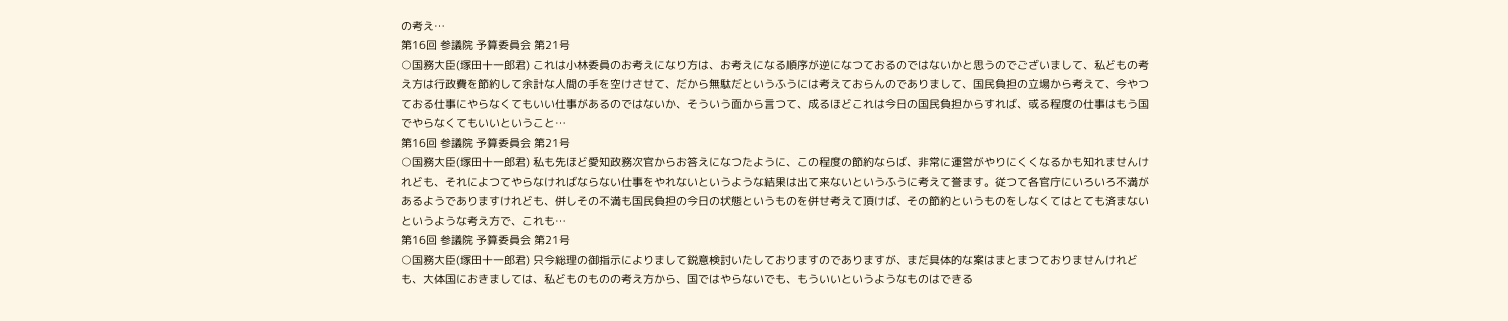の考え…
第16回 参議院 予算委員会 第21号
○国務大臣(塚田十一郎君) これは小林委員のお考えになり方は、お考えになる順序が逆になつておるのではないかと思うのでございまして、私どもの考え方は行政費を節約して余計な人間の手を空けさせて、だから無駄だというふうには考えておらんのでありまして、国民負担の立場から考えて、今やつておる仕事にやらなくてもいい仕事があるのではないか、そういう面から言つて、成るほどこれは今日の国民負担からすれば、或る程度の仕事はもう国でやらなくてもいいということ…
第16回 参議院 予算委員会 第21号
○国務大臣(塚田十一郎君) 私も先ほど愛知政務次官からお答えになつたように、この程度の節約ならば、非常に運営がやりにくくなるかも知れませんけれども、それによつてやらなければならない仕事をやれないというような結果は出て来ないというふうに考えて誉ます。従つて各官庁にいろいろ不満があるようでありますけれども、併しその不満も国民負担の今日の状態というものを併せ考えて頂けば、その節約というものをしなくてはとても済まないというような考え方で、これも…
第16回 参議院 予算委員会 第21号
○国務大臣(塚田十一郎君) 只今総理の御指示によりまして鋭意検討いたしておりますのでありますが、まだ具体的な案はまとまつておりませんけれども、大体国におきましては、私どものものの考え方から、国ではやらないでも、もういいというようなものはできる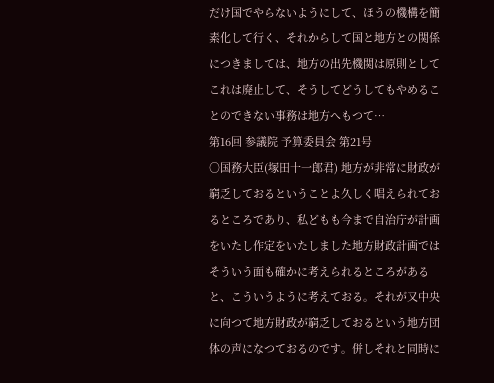だけ国でやらないようにして、ほうの機構を簡素化して行く、それからして国と地方との関係につきましては、地方の出先機関は原則としてこれは廃止して、そうしてどうしてもやめることのできない事務は地方へもつて…
第16回 参議院 予算委員会 第21号
○国務大臣(塚田十一郎君) 地方が非常に財政が窮乏しておるということよ久しく唱えられておるところであり、私どもも今まで自治庁が計画をいたし作定をいたしました地方財政計画ではそういう面も確かに考えられるところがあると、こういうように考えておる。それが又中央に向つて地方財政が窮乏しておるという地方団体の声になつておるのです。併しそれと同時に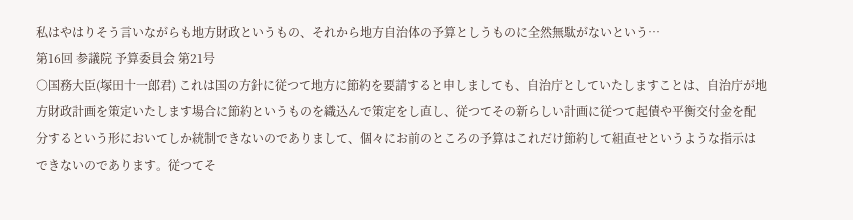私はやはりそう言いながらも地方財政というもの、それから地方自治体の予算としうものに全然無駄がないという…
第16回 参議院 予算委員会 第21号
○国務大臣(塚田十一郎君) これは国の方針に従つて地方に節約を要請すると申しましても、自治庁としていたしますことは、自治庁が地方財政計画を策定いたします場合に節約というものを織込んで策定をし直し、従つてその新らしい計画に従つて起債や平衡交付金を配分するという形においてしか統制できないのでありまして、個々にお前のところの予算はこれだけ節約して組直せというような指示はできないのであります。従つてそ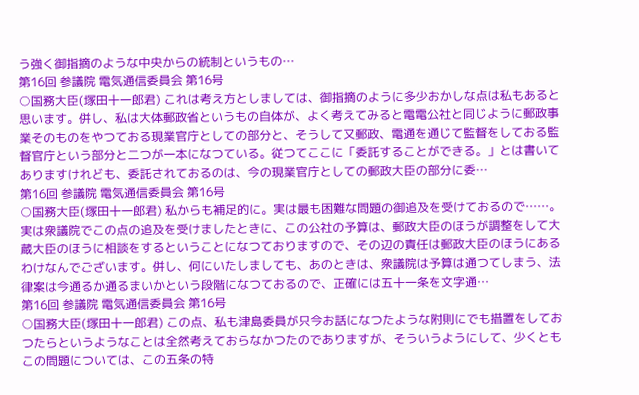う強く御指摘のような中央からの統制というもの…
第16回 参議院 電気通信委員会 第16号
○国務大臣(塚田十一郎君) これは考え方としましては、御指摘のように多少おかしな点は私もあると思います。併し、私は大体郵政省というもの自体が、よく考えてみると電電公社と同じように郵政事業そのものをやつておる現業官庁としての部分と、そうして又郵政、電通を通じて監督をしておる監督官庁という部分と二つが一本になつている。従つてここに「委託することができる。」とは書いてありますけれども、委託されておるのは、今の現業官庁としての郵政大臣の部分に委…
第16回 参議院 電気通信委員会 第16号
○国務大臣(塚田十一郎君) 私からも補足的に。実は最も困難な問題の御追及を受けておるので……。実は衆議院でこの点の追及を受けましたときに、この公社の予算は、郵政大臣のほうが調整をして大蔵大臣のほうに相談をするということになつておりますので、その辺の責任は郵政大臣のほうにあるわけなんでございます。併し、何にいたしましても、あのときは、衆議院は予算は通つてしまう、法律案は今通るか通るまいかという段階になつておるので、正確には五十一条を文字通…
第16回 参議院 電気通信委員会 第16号
○国務大臣(塚田十一郎君) この点、私も津島委員が只今お話になつたような附則にでも措置をしておつたらというようなことは全然考えておらなかつたのでありますが、そういうようにして、少くともこの問題については、この五条の特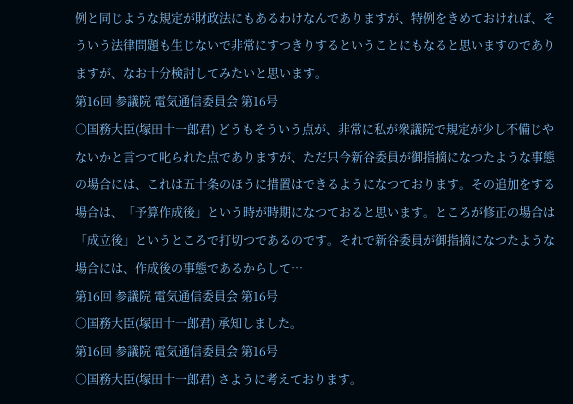例と同じような規定が財政法にもあるわけなんでありますが、特例をきめておければ、そういう法律問題も生じないで非常にすつきりするということにもなると思いますのでありますが、なお十分検討してみたいと思います。
第16回 参議院 電気通信委員会 第16号
○国務大臣(塚田十一郎君) どうもそういう点が、非常に私が衆議院で規定が少し不備じやないかと言つて叱られた点でありますが、ただ只今新谷委員が御指摘になつたような事態の場合には、これは五十条のほうに措置はできるようになつております。その追加をする場合は、「予算作成後」という時が時期になつておると思います。ところが修正の場合は「成立後」というところで打切つであるのです。それで新谷委員が御指摘になつたような場合には、作成後の事態であるからして…
第16回 参議院 電気通信委員会 第16号
○国務大臣(塚田十一郎君) 承知しました。
第16回 参議院 電気通信委員会 第16号
○国務大臣(塚田十一郎君) さように考えております。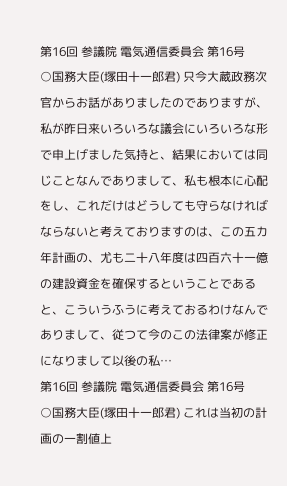第16回 参議院 電気通信委員会 第16号
○国務大臣(塚田十一郎君) 只今大蔵政務次官からお話がありましたのでありますが、私が昨日来いろいろな議会にいろいろな形で申上げました気持と、結果においては同じことなんでありまして、私も根本に心配をし、これだけはどうしても守らなければならないと考えておりますのは、この五カ年計画の、尤も二十八年度は四百六十一億の建設資金を確保するということであると、こういうふうに考えておるわけなんでありまして、従つて今のこの法律案が修正になりまして以後の私…
第16回 参議院 電気通信委員会 第16号
○国務大臣(塚田十一郎君) これは当初の計画の一割値上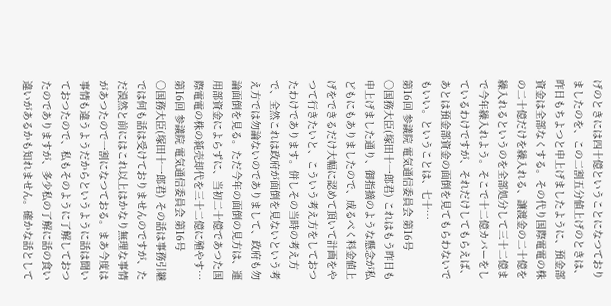げのときには四十億ということになつておりましたのを、この二割五分値上げのときは、昨日もちよつと申上げましたように、預金部資金は全部なくする。その代り国際電電の株の二十億だけを繰入れる、讓渡金の二十億を繰入れるというのを全部処分して三十二億まで今年繰入れよう。そこで十二億カバーをしているわけですが、それだけしてもらえば、あとは預金部資金の面倒を見てもらわないでもいい。ということは、七十…
第16回 参議院 電気通信委員会 第16号
○国務大臣(塚田十一郎君) これはもう昨日も申上げました通り、御指摘のような懸念が私どもにもありましたので、成るべく料金値上げをできるだけ大幅に認めて頂いて計画をやつて行きたいと、こういう考え方をしておつたわけであります。併しその当時の考え方で、全然これは政府が面倒を見ないという考え方では勿論ないのでありまして、政府も勿論面倒を見る。ただ今年の面倒の見方は、運用部資金によらずに、当初二十億であつた国際電電の株の純売却代を三十二億に殖やす…
第16回 参議院 電気通信委員会 第16号
○国務大臣(塚田十一郎君) その話は事務引継では何も話は受けておりませんのですが、ただ漠然と前にはこれ以上はかなり無理な事情があつたので一割になつておる。まあ今度は事情も違うようだからというように話は聞いておつたので、私もそのように了解しておつたのでありますが、多少私の了解に話の食い違いがあるかも知れません。確かな話として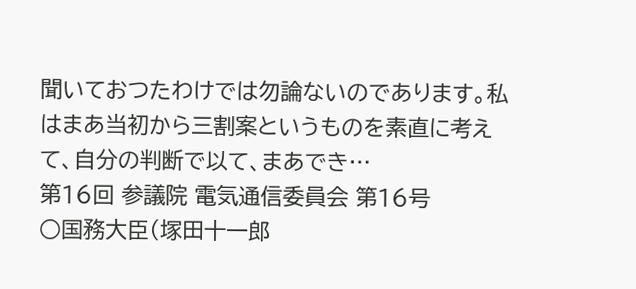聞いておつたわけでは勿論ないのであります。私はまあ当初から三割案というものを素直に考えて、自分の判断で以て、まあでき…
第16回 参議院 電気通信委員会 第16号
○国務大臣(塚田十一郎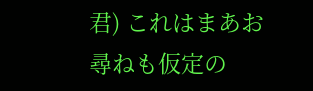君) これはまあお尋ねも仮定の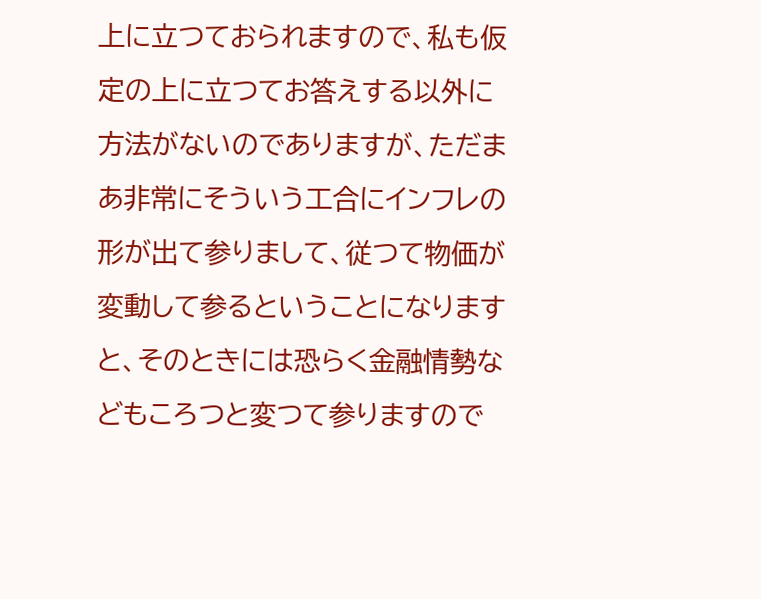上に立つておられますので、私も仮定の上に立つてお答えする以外に方法がないのでありますが、ただまあ非常にそういう工合にインフレの形が出て参りまして、従つて物価が変動して参るということになりますと、そのときには恐らく金融情勢などもころつと変つて参りますので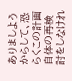ありましようからして、恐らくこの計画自体の再検討をしなけれ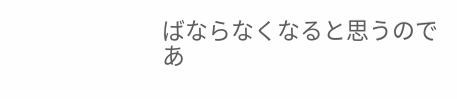ばならなくなると思うのであ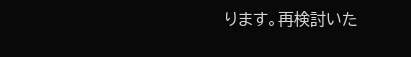ります。再検討いた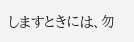しますときには、勿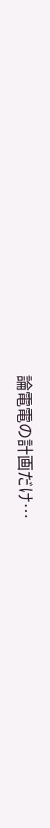論電電の計画だけ…